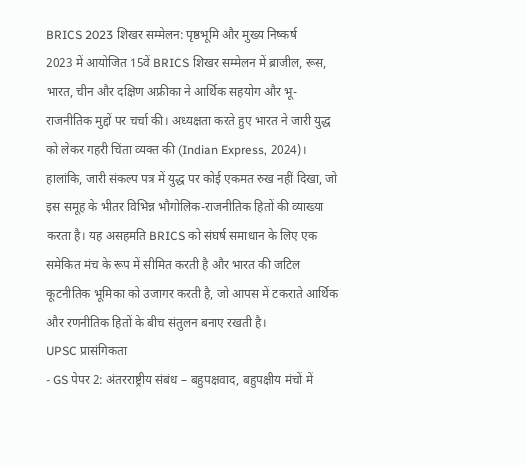BRICS 2023 शिखर सम्मेलन: पृष्ठभूमि और मुख्य निष्कर्ष
2023 में आयोजित 15वें BRICS शिखर सम्मेलन में ब्राजील, रूस, भारत, चीन और दक्षिण अफ्रीका ने आर्थिक सहयोग और भू-राजनीतिक मुद्दों पर चर्चा की। अध्यक्षता करते हुए भारत ने जारी युद्ध को लेकर गहरी चिंता व्यक्त की (Indian Express, 2024)। हालांकि, जारी संकल्प पत्र में युद्ध पर कोई एकमत रुख नहीं दिखा, जो इस समूह के भीतर विभिन्न भौगोलिक-राजनीतिक हितों की व्याख्या करता है। यह असहमति BRICS को संघर्ष समाधान के लिए एक समेकित मंच के रूप में सीमित करती है और भारत की जटिल कूटनीतिक भूमिका को उजागर करती है, जो आपस में टकराते आर्थिक और रणनीतिक हितों के बीच संतुलन बनाए रखती है।
UPSC प्रासंगिकता
- GS पेपर 2: अंतरराष्ट्रीय संबंध – बहुपक्षवाद, बहुपक्षीय मंचों में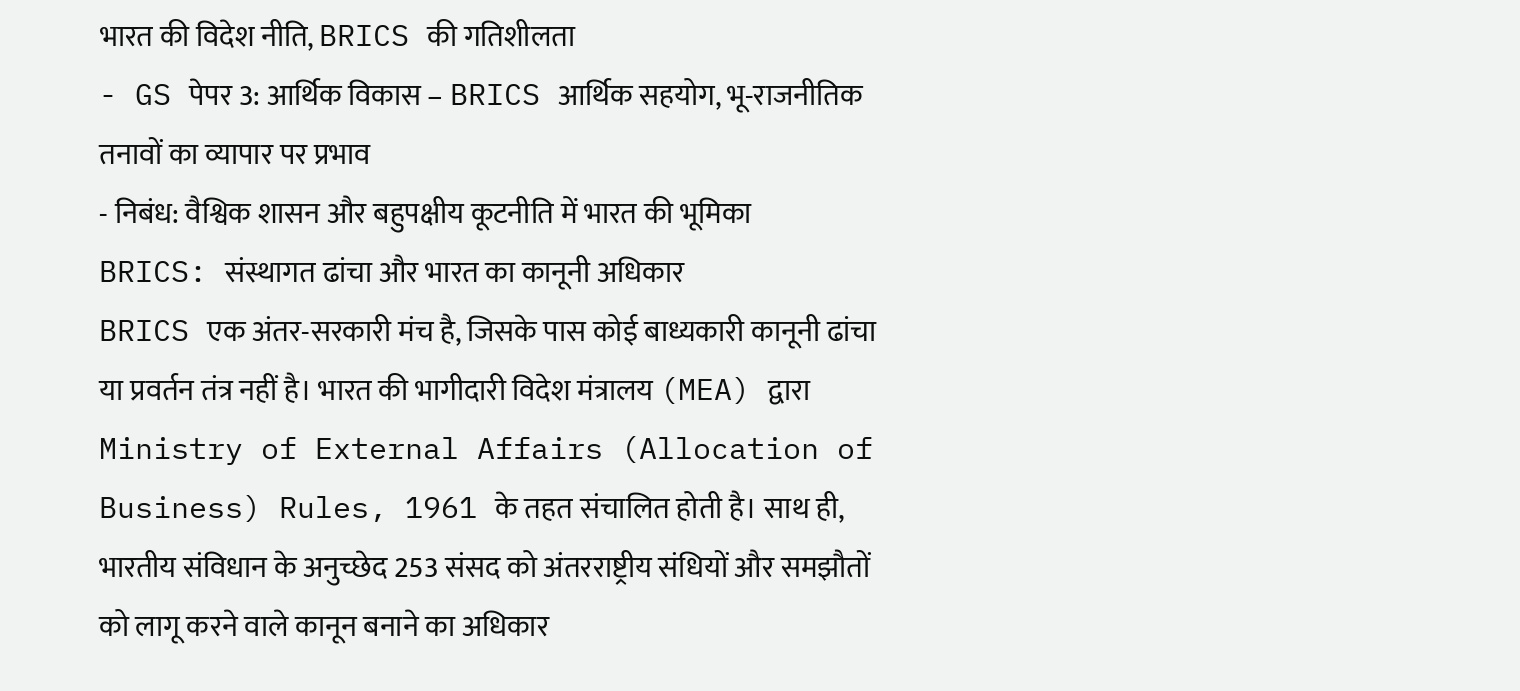भारत की विदेश नीति, BRICS की गतिशीलता
- GS पेपर 3: आर्थिक विकास – BRICS आर्थिक सहयोग, भू-राजनीतिक तनावों का व्यापार पर प्रभाव
- निबंध: वैश्विक शासन और बहुपक्षीय कूटनीति में भारत की भूमिका
BRICS: संस्थागत ढांचा और भारत का कानूनी अधिकार
BRICS एक अंतर-सरकारी मंच है, जिसके पास कोई बाध्यकारी कानूनी ढांचा या प्रवर्तन तंत्र नहीं है। भारत की भागीदारी विदेश मंत्रालय (MEA) द्वारा Ministry of External Affairs (Allocation of Business) Rules, 1961 के तहत संचालित होती है। साथ ही, भारतीय संविधान के अनुच्छेद 253 संसद को अंतरराष्ट्रीय संधियों और समझौतों को लागू करने वाले कानून बनाने का अधिकार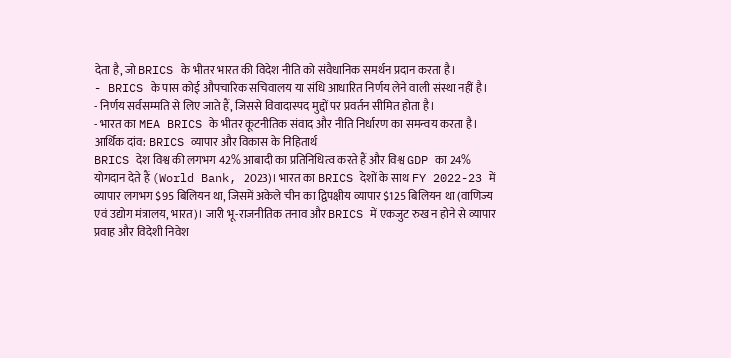देता है, जो BRICS के भीतर भारत की विदेश नीति को संवैधानिक समर्थन प्रदान करता है।
- BRICS के पास कोई औपचारिक सचिवालय या संधि आधारित निर्णय लेने वाली संस्था नहीं है।
- निर्णय सर्वसम्मति से लिए जाते हैं, जिससे विवादास्पद मुद्दों पर प्रवर्तन सीमित होता है।
- भारत का MEA BRICS के भीतर कूटनीतिक संवाद और नीति निर्धारण का समन्वय करता है।
आर्थिक दांव: BRICS व्यापार और विकास के निहितार्थ
BRICS देश विश्व की लगभग 42% आबादी का प्रतिनिधित्व करते हैं और विश्व GDP का 24% योगदान देते हैं (World Bank, 2023)। भारत का BRICS देशों के साथ FY 2022-23 में व्यापार लगभग $95 बिलियन था, जिसमें अकेले चीन का द्विपक्षीय व्यापार $125 बिलियन था (वाणिज्य एवं उद्योग मंत्रालय, भारत)। जारी भू-राजनीतिक तनाव और BRICS में एकजुट रुख न होने से व्यापार प्रवाह और विदेशी निवेश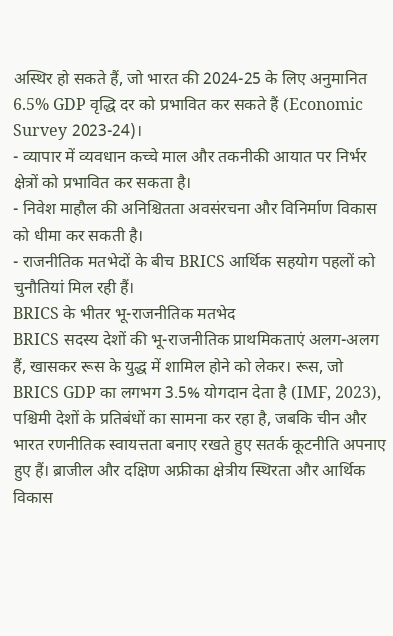अस्थिर हो सकते हैं, जो भारत की 2024-25 के लिए अनुमानित 6.5% GDP वृद्धि दर को प्रभावित कर सकते हैं (Economic Survey 2023-24)।
- व्यापार में व्यवधान कच्चे माल और तकनीकी आयात पर निर्भर क्षेत्रों को प्रभावित कर सकता है।
- निवेश माहौल की अनिश्चितता अवसंरचना और विनिर्माण विकास को धीमा कर सकती है।
- राजनीतिक मतभेदों के बीच BRICS आर्थिक सहयोग पहलों को चुनौतियां मिल रही हैं।
BRICS के भीतर भू-राजनीतिक मतभेद
BRICS सदस्य देशों की भू-राजनीतिक प्राथमिकताएं अलग-अलग हैं, खासकर रूस के युद्ध में शामिल होने को लेकर। रूस, जो BRICS GDP का लगभग 3.5% योगदान देता है (IMF, 2023), पश्चिमी देशों के प्रतिबंधों का सामना कर रहा है, जबकि चीन और भारत रणनीतिक स्वायत्तता बनाए रखते हुए सतर्क कूटनीति अपनाए हुए हैं। ब्राजील और दक्षिण अफ्रीका क्षेत्रीय स्थिरता और आर्थिक विकास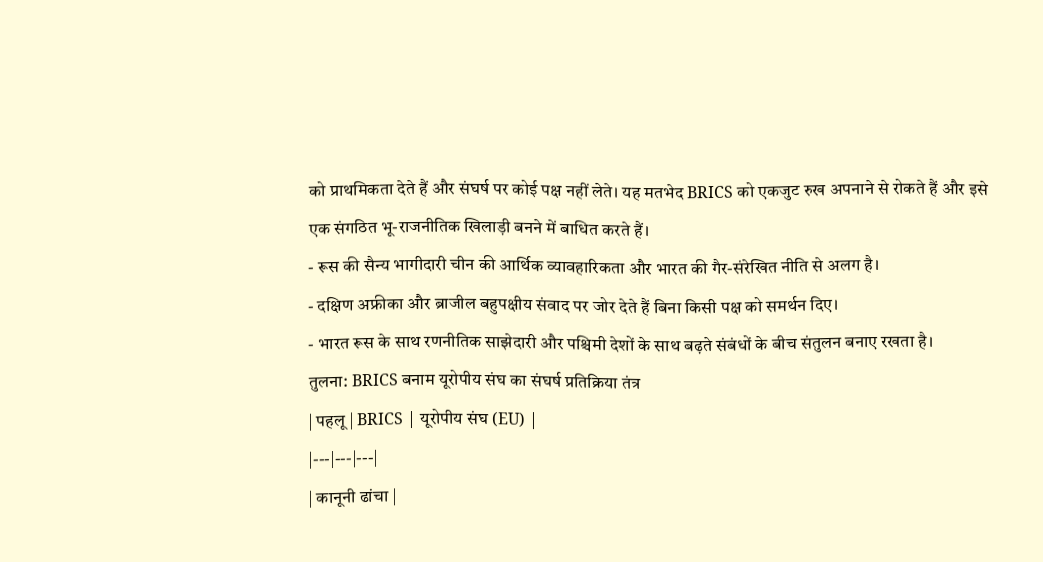को प्राथमिकता देते हैं और संघर्ष पर कोई पक्ष नहीं लेते। यह मतभेद BRICS को एकजुट रुख अपनाने से रोकते हैं और इसे एक संगठित भू-राजनीतिक खिलाड़ी बनने में बाधित करते हैं।
- रूस की सैन्य भागीदारी चीन की आर्थिक व्यावहारिकता और भारत की गैर-संरेखित नीति से अलग है।
- दक्षिण अफ्रीका और ब्राजील बहुपक्षीय संवाद पर जोर देते हैं बिना किसी पक्ष को समर्थन दिए।
- भारत रूस के साथ रणनीतिक साझेदारी और पश्चिमी देशों के साथ बढ़ते संबंधों के बीच संतुलन बनाए रखता है।
तुलना: BRICS बनाम यूरोपीय संघ का संघर्ष प्रतिक्रिया तंत्र
| पहलू | BRICS | यूरोपीय संघ (EU) |
|---|---|---|
| कानूनी ढांचा |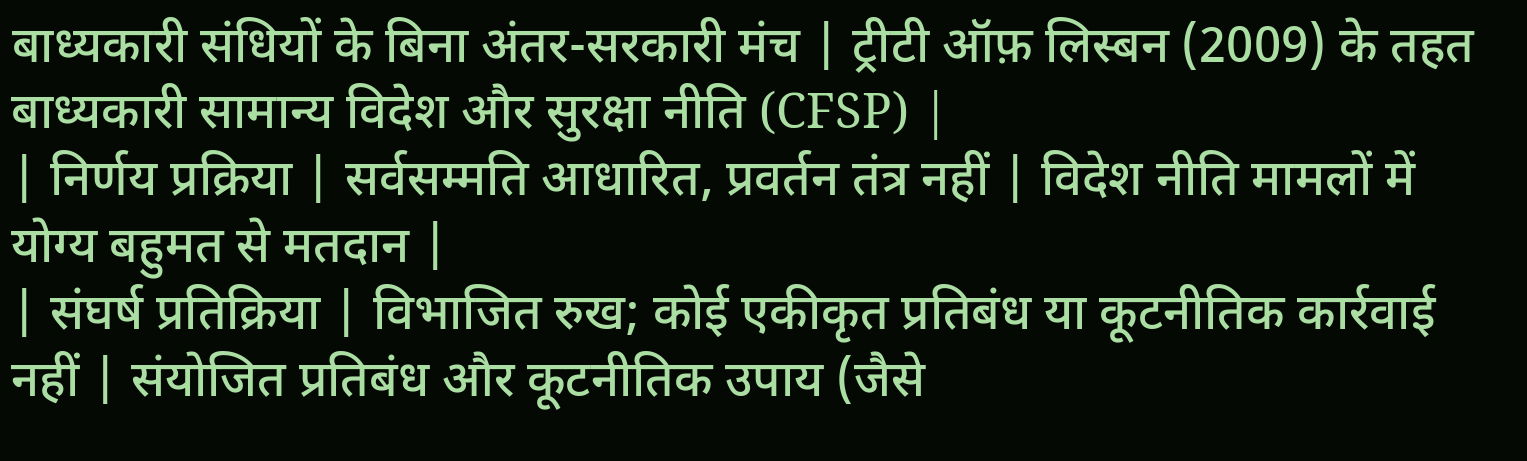बाध्यकारी संधियों के बिना अंतर-सरकारी मंच | ट्रीटी ऑफ़ लिस्बन (2009) के तहत बाध्यकारी सामान्य विदेश और सुरक्षा नीति (CFSP) |
| निर्णय प्रक्रिया | सर्वसम्मति आधारित, प्रवर्तन तंत्र नहीं | विदेश नीति मामलों में योग्य बहुमत से मतदान |
| संघर्ष प्रतिक्रिया | विभाजित रुख; कोई एकीकृत प्रतिबंध या कूटनीतिक कार्रवाई नहीं | संयोजित प्रतिबंध और कूटनीतिक उपाय (जैसे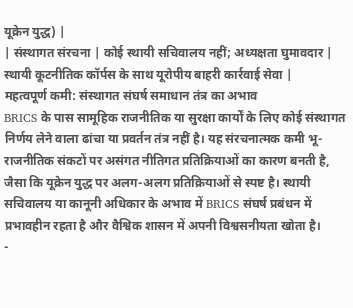यूक्रेन युद्ध) |
| संस्थागत संरचना | कोई स्थायी सचिवालय नहीं; अध्यक्षता घुमावदार | स्थायी कूटनीतिक कॉर्पस के साथ यूरोपीय बाहरी कार्रवाई सेवा |
महत्वपूर्ण कमी: संस्थागत संघर्ष समाधान तंत्र का अभाव
BRICS के पास सामूहिक राजनीतिक या सुरक्षा कार्यों के लिए कोई संस्थागत निर्णय लेने वाला ढांचा या प्रवर्तन तंत्र नहीं है। यह संरचनात्मक कमी भू-राजनीतिक संकटों पर असंगत नीतिगत प्रतिक्रियाओं का कारण बनती है, जैसा कि यूक्रेन युद्ध पर अलग-अलग प्रतिक्रियाओं से स्पष्ट है। स्थायी सचिवालय या कानूनी अधिकार के अभाव में BRICS संघर्ष प्रबंधन में प्रभावहीन रहता है और वैश्विक शासन में अपनी विश्वसनीयता खोता है।
-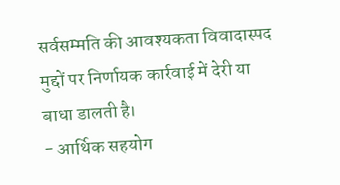सर्वसम्मति की आवश्यकता विवादास्पद मुद्दों पर निर्णायक कार्रवाई में देरी या बाधा डालती है।
- आर्थिक सहयोग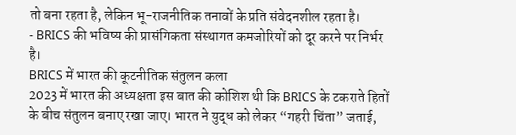तो बना रहता है, लेकिन भू-राजनीतिक तनावों के प्रति संवेदनशील रहता है।
- BRICS की भविष्य की प्रासंगिकता संस्थागत कमजोरियों को दूर करने पर निर्भर है।
BRICS में भारत की कूटनीतिक संतुलन कला
2023 में भारत की अध्यक्षता इस बात की कोशिश थी कि BRICS के टकराते हितों के बीच संतुलन बनाए रखा जाए। भारत ने युद्ध को लेकर “गहरी चिंता” जताई,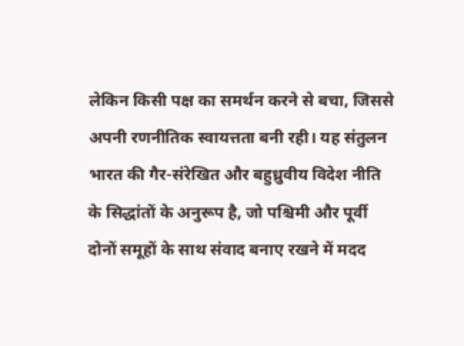लेकिन किसी पक्ष का समर्थन करने से बचा, जिससे अपनी रणनीतिक स्वायत्तता बनी रही। यह संतुलन भारत की गैर-संरेखित और बहुध्रुवीय विदेश नीति के सिद्धांतों के अनुरूप है, जो पश्चिमी और पूर्वी दोनों समूहों के साथ संवाद बनाए रखने में मदद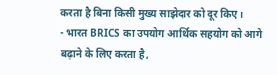करता है बिना किसी मुख्य साझेदार को दूर किए।
- भारत BRICS का उपयोग आर्थिक सहयोग को आगे बढ़ाने के लिए करता है,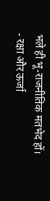भले ही भू-राजनीतिक मतभेद हों।
- रक्षा और ऊर्जा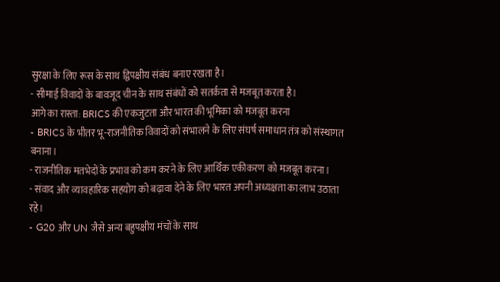सुरक्षा के लिए रूस के साथ द्विपक्षीय संबंध बनाए रखता है।
- सीमाई विवादों के बावजूद चीन के साथ संबंधों को सतर्कता से मजबूत करता है।
आगे का रास्ता: BRICS की एकजुटता और भारत की भूमिका को मजबूत करना
- BRICS के भीतर भू-राजनीतिक विवादों को संभालने के लिए संघर्ष समाधान तंत्र को संस्थागत बनाना।
- राजनीतिक मतभेदों के प्रभाव को कम करने के लिए आर्थिक एकीकरण को मजबूत करना।
- संवाद और व्यावहारिक सहयोग को बढ़ावा देने के लिए भारत अपनी अध्यक्षता का लाभ उठाता रहे।
- G20 और UN जैसे अन्य बहुपक्षीय मंचों के साथ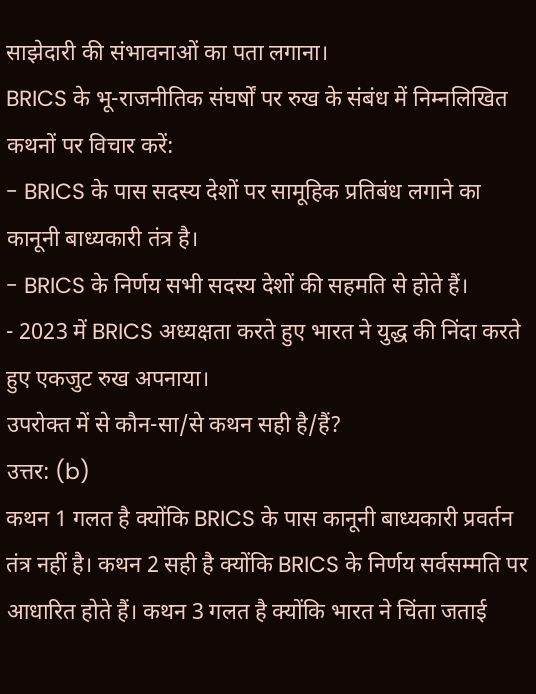साझेदारी की संभावनाओं का पता लगाना।
BRICS के भू-राजनीतिक संघर्षों पर रुख के संबंध में निम्नलिखित कथनों पर विचार करें:
- BRICS के पास सदस्य देशों पर सामूहिक प्रतिबंध लगाने का कानूनी बाध्यकारी तंत्र है।
- BRICS के निर्णय सभी सदस्य देशों की सहमति से होते हैं।
- 2023 में BRICS अध्यक्षता करते हुए भारत ने युद्ध की निंदा करते हुए एकजुट रुख अपनाया।
उपरोक्त में से कौन-सा/से कथन सही है/हैं?
उत्तर: (b)
कथन 1 गलत है क्योंकि BRICS के पास कानूनी बाध्यकारी प्रवर्तन तंत्र नहीं है। कथन 2 सही है क्योंकि BRICS के निर्णय सर्वसम्मति पर आधारित होते हैं। कथन 3 गलत है क्योंकि भारत ने चिंता जताई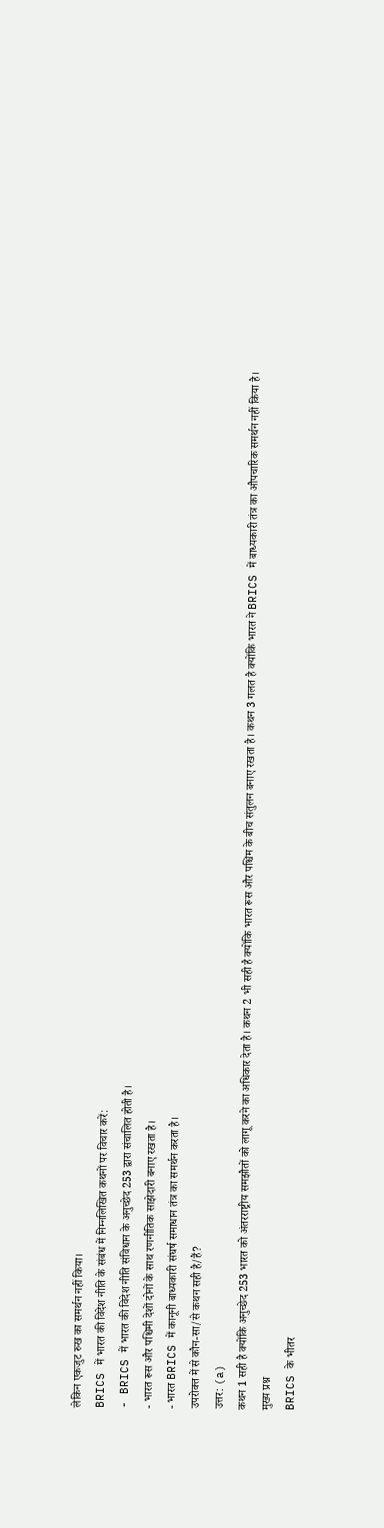लेकिन एकजुट रुख का समर्थन नहीं किया।
BRICS में भारत की विदेश नीति के संबंध में निम्नलिखित कथनों पर विचार करें:
- BRICS में भारत की विदेश नीति संविधान के अनुच्छेद 253 द्वारा संचालित होती है।
- भारत रूस और पश्चिमी देशों दोनों के साथ रणनीतिक साझेदारी बनाए रखता है।
- भारत BRICS में कानूनी बाध्यकारी संघर्ष समाधान तंत्र का समर्थन करता है।
उपरोक्त में से कौन-सा/से कथन सही है/हैं?
उत्तर: (a)
कथन 1 सही है क्योंकि अनुच्छेद 253 भारत को अंतरराष्ट्रीय समझौतों को लागू करने का अधिकार देता है। कथन 2 भी सही है क्योंकि भारत रूस और पश्चिम के बीच संतुलन बनाए रखता है। कथन 3 गलत है क्योंकि भारत ने BRICS में बाध्यकारी तंत्र का औपचारिक समर्थन नहीं किया है।
मुख्य प्रश्न
BRICS के भीतर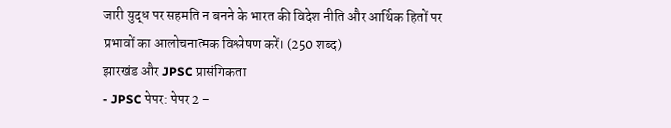जारी युद्ध पर सहमति न बनने के भारत की विदेश नीति और आर्थिक हितों पर प्रभावों का आलोचनात्मक विश्लेषण करें। (250 शब्द)
झारखंड और JPSC प्रासंगिकता
- JPSC पेपर: पेपर 2 –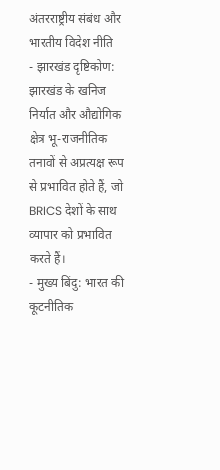अंतरराष्ट्रीय संबंध और भारतीय विदेश नीति
- झारखंड दृष्टिकोण: झारखंड के खनिज निर्यात और औद्योगिक क्षेत्र भू-राजनीतिक तनावों से अप्रत्यक्ष रूप से प्रभावित होते हैं, जो BRICS देशों के साथ व्यापार को प्रभावित करते हैं।
- मुख्य बिंदु: भारत की कूटनीतिक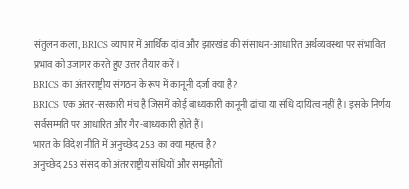संतुलन कला, BRICS व्यापार में आर्थिक दांव और झारखंड की संसाधन-आधारित अर्थव्यवस्था पर संभावित प्रभाव को उजागर करते हुए उत्तर तैयार करें।
BRICS का अंतरराष्ट्रीय संगठन के रूप में कानूनी दर्जा क्या है?
BRICS एक अंतर-सरकारी मंच है जिसमें कोई बाध्यकारी कानूनी ढांचा या संधि दायित्व नहीं है। इसके निर्णय सर्वसम्मति पर आधारित और गैर-बाध्यकारी होते हैं।
भारत के विदेश नीति में अनुच्छेद 253 का क्या महत्व है?
अनुच्छेद 253 संसद को अंतरराष्ट्रीय संधियों और समझौतों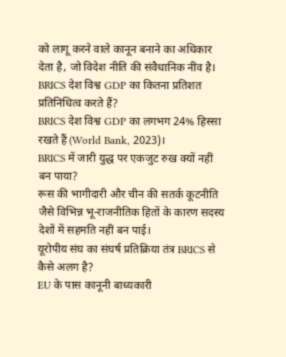को लागू करने वाले कानून बनाने का अधिकार देता है, जो विदेश नीति की संवैधानिक नींव है।
BRICS देश विश्व GDP का कितना प्रतिशत प्रतिनिधित्व करते हैं?
BRICS देश विश्व GDP का लगभग 24% हिस्सा रखते हैं (World Bank, 2023)।
BRICS में जारी युद्ध पर एकजुट रुख क्यों नहीं बन पाया?
रूस की भागीदारी और चीन की सतर्क कूटनीति जैसे विभिन्न भू-राजनीतिक हितों के कारण सदस्य देशों में सहमति नहीं बन पाई।
यूरोपीय संघ का संघर्ष प्रतिक्रिया तंत्र BRICS से कैसे अलग है?
EU के पास कानूनी बाध्यकारी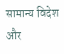सामान्य विदेश और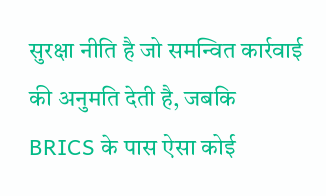सुरक्षा नीति है जो समन्वित कार्रवाई की अनुमति देती है, जबकि BRICS के पास ऐसा कोई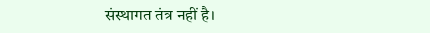संस्थागत तंत्र नहीं है।